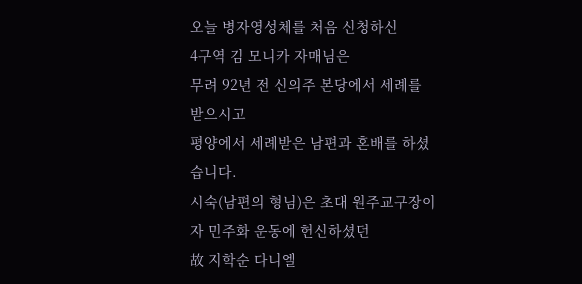오늘 병자영성체를 처음 신청하신
4구역 김 모니카 자매님은
무려 92년 전 신의주 본당에서 세례를 받으시고
평양에서 세례받은 남편과 혼배를 하셨습니다.
시숙(남편의 형님)은 초대 원주교구장이자 민주화 운동에 헌신하셨던
故 지학순 다니엘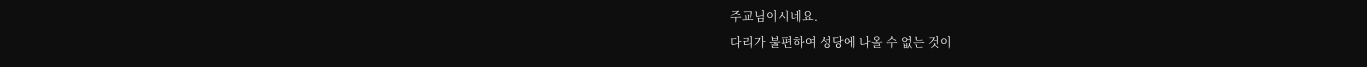주교님이시네요.
다리가 불편하여 성당에 나올 수 없는 것이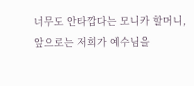너무도 안타깝다는 모니카 할머니,
앞으로는 저희가 예수님을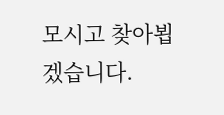모시고 찾아뵙겠습니다.